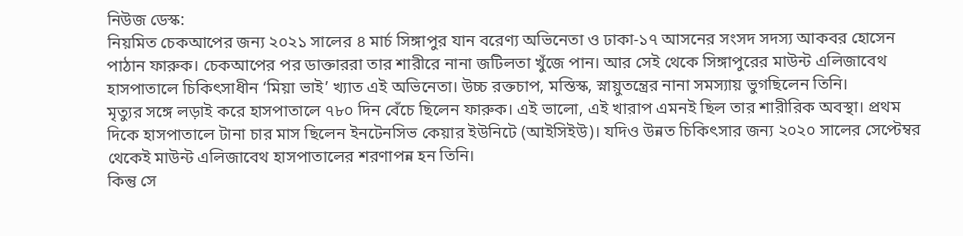নিউজ ডেস্ক:
নিয়মিত চেকআপের জন্য ২০২১ সালের ৪ মার্চ সিঙ্গাপুর যান বরেণ্য অভিনেতা ও ঢাকা-১৭ আসনের সংসদ সদস্য আকবর হোসেন পাঠান ফারুক। চেকআপের পর ডাক্তাররা তার শারীরে নানা জটিলতা খুঁজে পান। আর সেই থেকে সিঙ্গাপুরের মাউন্ট এলিজাবেথ হাসপাতালে চিকিৎসাধীন ‘মিয়া ভাই’ খ্যাত এই অভিনেতা। উচ্চ রক্তচাপ, মস্তিস্ক, স্নায়ুতন্ত্রের নানা সমস্যায় ভুগছিলেন তিনি।
মৃত্যুর সঙ্গে লড়াই করে হাসপাতালে ৭৮০ দিন বেঁচে ছিলেন ফারুক। এই ভালো, এই খারাপ এমনই ছিল তার শারীরিক অবস্থা। প্রথম দিকে হাসপাতালে টানা চার মাস ছিলেন ইনটেনসিভ কেয়ার ইউনিটে (আইসিইউ)। যদিও উন্নত চিকিৎসার জন্য ২০২০ সালের সেপ্টেম্বর থেকেই মাউন্ট এলিজাবেথ হাসপাতালের শরণাপন্ন হন তিনি।
কিন্তু সে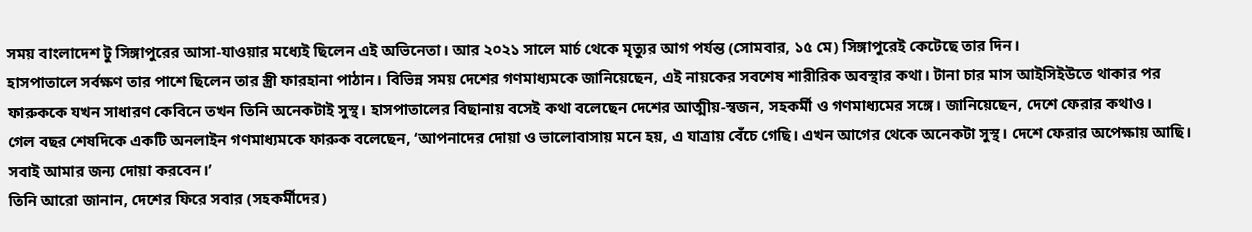সময় বাংলাদেশ টু সিঙ্গাপুরের আসা-যাওয়ার মধ্যেই ছিলেন এই অভিনেতা। আর ২০২১ সালে মার্চ থেকে মৃত্যুর আগ পর্যন্ত (সোমবার, ১৫ মে) সিঙ্গাপুরেই কেটেছে তার দিন।
হাসপাতালে সর্বক্ষণ তার পাশে ছিলেন তার স্ত্রী ফারহানা পাঠান। বিভিন্ন সময় দেশের গণমাধ্যমকে জানিয়েছেন, এই নায়কের সবশেষ শারীরিক অবস্থার কথা। টানা চার মাস আইসিইউতে থাকার পর ফারুককে যখন সাধারণ কেবিনে তখন তিনি অনেকটাই সুস্থ। হাসপাতালের বিছানায় বসেই কথা বলেছেন দেশের আত্মীয়-স্বজন, সহকর্মী ও গণমাধ্যমের সঙ্গে। জানিয়েছেন, দেশে ফেরার কথাও।
গেল বছর শেষদিকে একটি অনলাইন গণমাধ্যমকে ফারুক বলেছেন, ‘আপনাদের দোয়া ও ভালোবাসায় মনে হয়, এ যাত্রায় বেঁচে গেছি। এখন আগের থেকে অনেকটা সুস্থ। দেশে ফেরার অপেক্ষায় আছি। সবাই আমার জন্য দোয়া করবেন।’
তিনি আরো জানান, দেশের ফিরে সবার (সহকর্মীদের)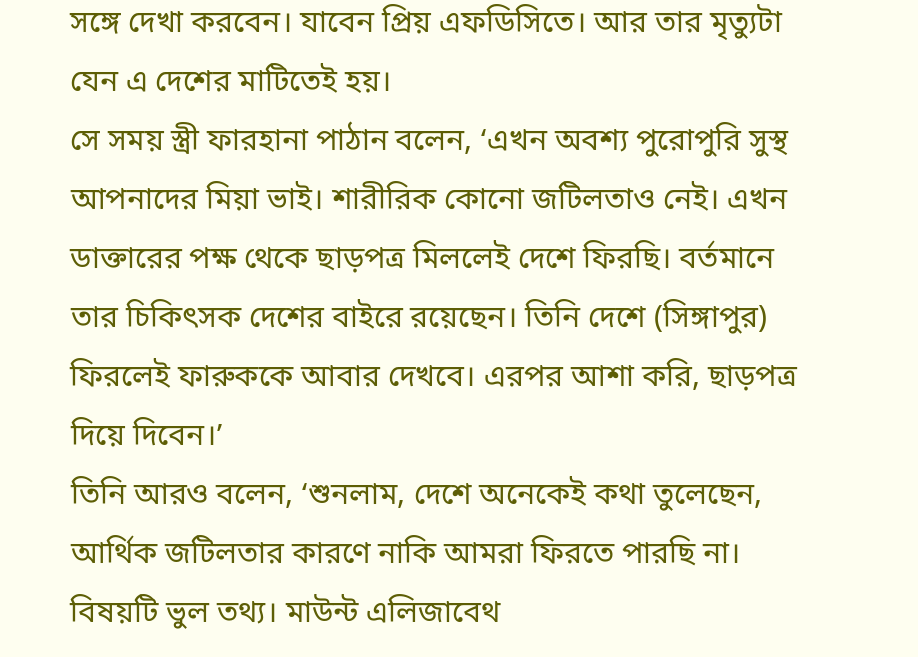সঙ্গে দেখা করবেন। যাবেন প্রিয় এফডিসিতে। আর তার মৃত্যুটা যেন এ দেশের মাটিতেই হয়।
সে সময় স্ত্রী ফারহানা পাঠান বলেন, ‘এখন অবশ্য পুরোপুরি সুস্থ আপনাদের মিয়া ভাই। শারীরিক কোনো জটিলতাও নেই। এখন ডাক্তারের পক্ষ থেকে ছাড়পত্র মিললেই দেশে ফিরছি। বর্তমানে তার চিকিৎসক দেশের বাইরে রয়েছেন। তিনি দেশে (সিঙ্গাপুর) ফিরলেই ফারুককে আবার দেখবে। এরপর আশা করি, ছাড়পত্র দিয়ে দিবেন।’
তিনি আরও বলেন, ‘শুনলাম, দেশে অনেকেই কথা তুলেছেন, আর্থিক জটিলতার কারণে নাকি আমরা ফিরতে পারছি না। বিষয়টি ভুল তথ্য। মাউন্ট এলিজাবেথ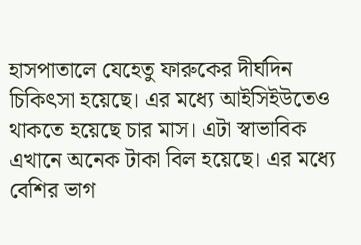হাসপাতালে যেহেতু ফারুকের দীর্ঘদিন চিকিৎসা হয়েছে। এর মধ্যে আইসিইউতেও থাকতে হয়েছে চার মাস। এটা স্বাভাবিক এখানে অনেক টাকা বিল হয়েছে। এর মধ্যে বেশির ভাগ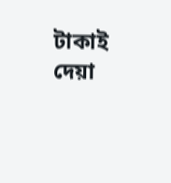টাকাই দেয়া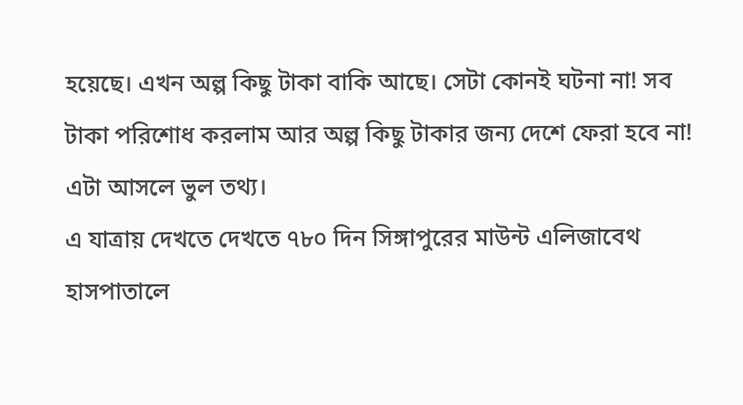হয়েছে। এখন অল্প কিছু টাকা বাকি আছে। সেটা কোনই ঘটনা না! সব টাকা পরিশোধ করলাম আর অল্প কিছু টাকার জন্য দেশে ফেরা হবে না! এটা আসলে ভুল তথ্য।
এ যাত্রায় দেখতে দেখতে ৭৮০ দিন সিঙ্গাপুরের মাউন্ট এলিজাবেথ হাসপাতালে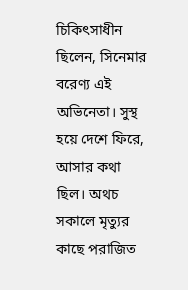চিকিৎসাধীন ছিলেন, সিনেমার বরেণ্য এই অভিনেতা। সুস্থ হয়ে দেশে ফিরে, আসার কথা ছিল। অথচ সকালে মৃত্যুর কাছে পরাজিত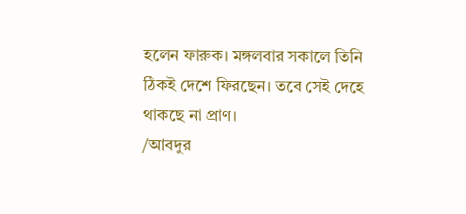হলেন ফারুক। মঙ্গলবার সকালে তিনি ঠিকই দেশে ফিরছেন। তবে সেই দেহে থাকছে না প্রাণ।
/আবদুর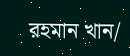রহমান খান/